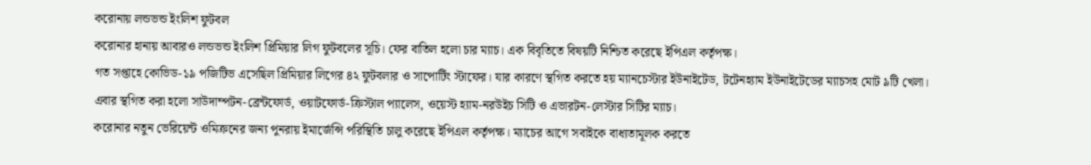করোনায় লন্ডভন্ড ইংলিশ ফুটবল
করোনার হানায় আবারও লন্ডভন্ড ইংলিশ প্রিমিয়ার লিগ ফুটবলের সূচি। ফের বাতিল হলো চার ম্যাচ। এক বিবৃতিতে বিষয়টি নিশ্চিত করেছে ইপিএল কর্তৃপক্ষ।
গত সপ্তাহে কোভিড-১৯ পজিটিভ এসেছিল প্রিমিয়ার লিগের ৪২ ফুটবলার ও সাপোর্টিং স্টাফের। যার কারণে স্থগিত করতে হয় ম্যানচেস্টার ইউনাইটেড, টটেনহ্যাম ইউনাইটেডের ম্যাচসহ মোট ৯টি খেলা। এবার স্থগিত করা হলো সাউদাম্পটন-ব্রেন্টফোর্ড, ওয়াটফোর্ড-ক্রিস্টাল প্যালেস, ওয়েস্ট হ্যাম-নরউইচ সিটি ও এভারটন-লেস্টার সিটির ম্যাচ।
করোনার নতুন ভেরিয়েন্ট ওমিক্রনের জন্য পুনরায় ইমার্জেন্সি পরিস্থিতি চালু করেছে ইপিএল কর্তৃপক্ষ। ম্যাচের আগে সবাইকে বাধ্যতামূলক করতে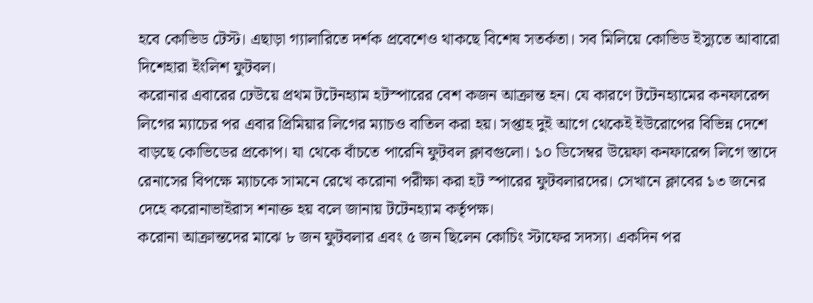হবে কোভিড টেস্ট। এছাড়া গ্যালারিতে দর্শক প্রবেশেও থাকছে বিশেষ সতর্কতা। সব মিলিয়ে কোভিড ইস্যুতে আবারো দিশেহারা ইংলিশ ফুটবল।
করোনার এবারের ঢেউয়ে প্রথম টটেনহ্যাম হটস্পারের বেশ কজন আক্রান্ত হন। যে কারণে টটেনহ্যামের কনফারেন্স লিগের ম্যাচের পর এবার প্রিমিয়ার লিগের ম্যাচও বাতিল করা হয়। সপ্তাহ দুই আগে থেকেই ইউরোপের বিভিন্ন দেশে বাড়ছে কোভিডের প্রকোপ। যা থেকে বাঁচতে পারেনি ফুটবল ক্লাবগুলো। ১০ ডিসেম্বর উয়েফা কনফারেন্স লিগে স্তাদে রেনাসের বিপক্ষে ম্যাচকে সামনে রেখে করোনা পরীক্ষা করা হট স্পারের ফুটবলারদের। সেখানে ক্লাবের ১৩ জনের দেহে করোনাভাইরাস শনাক্ত হয় বলে জানায় টটেনহ্যাম কর্তৃপক্ষ।
করোনা আক্রান্তদের মাঝে ৮ জন ফুটবলার এবং ৫ জন ছিলেন কোচিং স্টাফের সদস্য। একদিন পর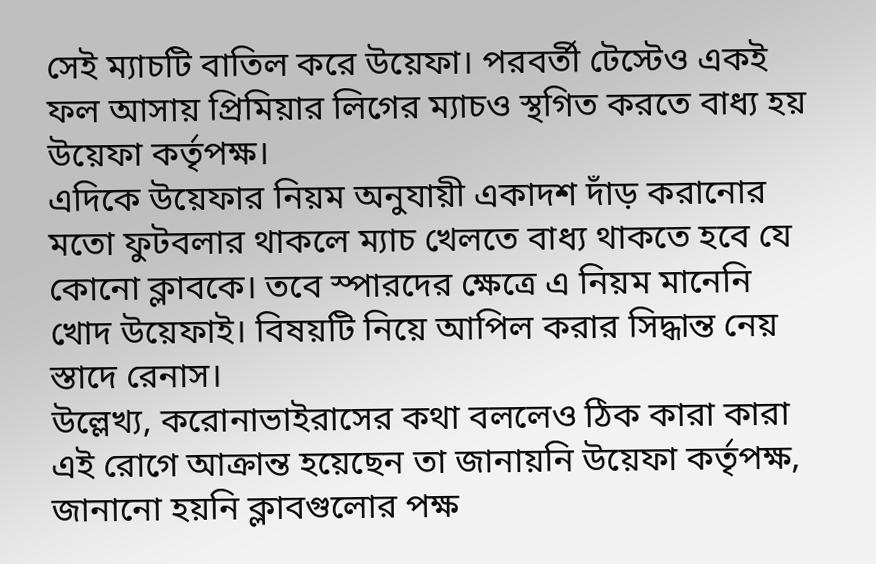সেই ম্যাচটি বাতিল করে উয়েফা। পরবর্তী টেস্টেও একই ফল আসায় প্রিমিয়ার লিগের ম্যাচও স্থগিত করতে বাধ্য হয় উয়েফা কর্তৃপক্ষ।
এদিকে উয়েফার নিয়ম অনুযায়ী একাদশ দাঁড় করানোর মতো ফুটবলার থাকলে ম্যাচ খেলতে বাধ্য থাকতে হবে যে কোনো ক্লাবকে। তবে স্পারদের ক্ষেত্রে এ নিয়ম মানেনি খোদ উয়েফাই। বিষয়টি নিয়ে আপিল করার সিদ্ধান্ত নেয় স্তাদে রেনাস।
উল্লেখ্য, করোনাভাইরাসের কথা বললেও ঠিক কারা কারা এই রোগে আক্রান্ত হয়েছেন তা জানায়নি উয়েফা কর্তৃপক্ষ, জানানো হয়নি ক্লাবগুলোর পক্ষ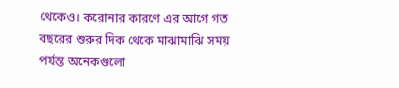থেকেও। করোনার কারণে এর আগে গত বছরের শুরুর দিক থেকে মাঝামাঝি সময় পর্যন্ত অনেকগুলো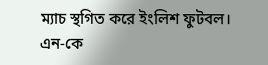ম্যাচ স্থগিত করে ইংলিশ ফুটবল।
এন-কে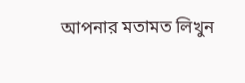আপনার মতামত লিখুন